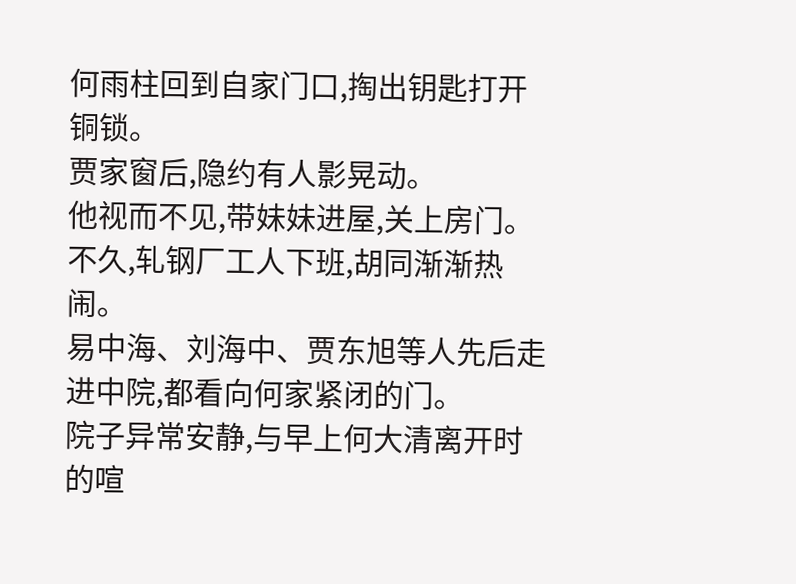何雨柱回到自家门口,掏出钥匙打开铜锁。
贾家窗后,隐约有人影晃动。
他视而不见,带妹妹进屋,关上房门。
不久,轧钢厂工人下班,胡同渐渐热闹。
易中海、刘海中、贾东旭等人先后走进中院,都看向何家紧闭的门。
院子异常安静,与早上何大清离开时的喧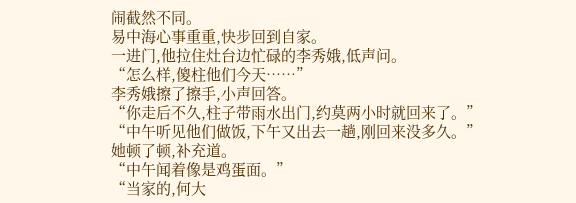闹截然不同。
易中海心事重重,快步回到自家。
一进门,他拉住灶台边忙碌的李秀娥,低声问。
“怎么样,傻柱他们今天……”
李秀娥擦了擦手,小声回答。
“你走后不久,柱子带雨水出门,约莫两小时就回来了。”
“中午听见他们做饭,下午又出去一趟,刚回来没多久。”
她顿了顿,补充道。
“中午闻着像是鸡蛋面。”
“当家的,何大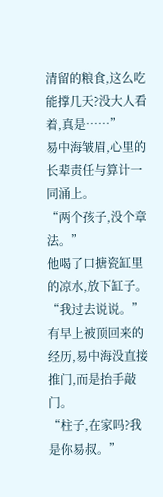清留的粮食,这么吃能撑几天?没大人看着,真是……”
易中海皱眉,心里的长辈责任与算计一同涌上。
“两个孩子,没个章法。”
他喝了口搪瓷缸里的凉水,放下缸子。
“我过去说说。”
有早上被顶回来的经历,易中海没直接推门,而是抬手敲门。
“柱子,在家吗?我是你易叔。”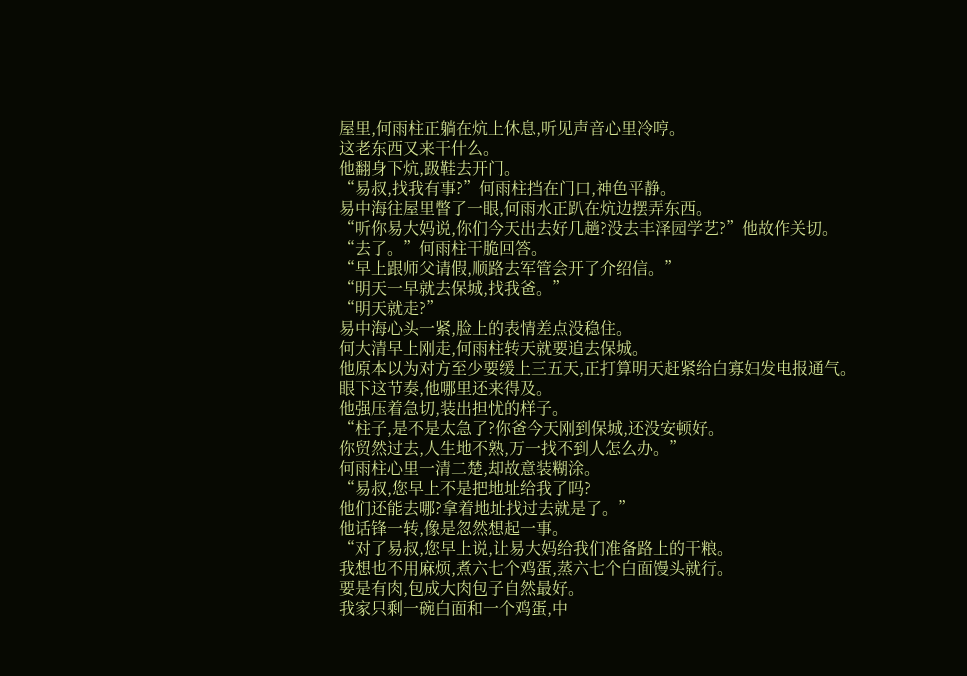屋里,何雨柱正躺在炕上休息,听见声音心里冷哼。
这老东西又来干什么。
他翻身下炕,趿鞋去开门。
“易叔,找我有事?”何雨柱挡在门口,神色平静。
易中海往屋里瞥了一眼,何雨水正趴在炕边摆弄东西。
“听你易大妈说,你们今天出去好几趟?没去丰泽园学艺?”他故作关切。
“去了。”何雨柱干脆回答。
“早上跟师父请假,顺路去军管会开了介绍信。”
“明天一早就去保城,找我爸。”
“明天就走?”
易中海心头一紧,脸上的表情差点没稳住。
何大清早上刚走,何雨柱转天就要追去保城。
他原本以为对方至少要缓上三五天,正打算明天赶紧给白寡妇发电报通气。
眼下这节奏,他哪里还来得及。
他强压着急切,装出担忧的样子。
“柱子,是不是太急了?你爸今天刚到保城,还没安顿好。
你贸然过去,人生地不熟,万一找不到人怎么办。”
何雨柱心里一清二楚,却故意装糊涂。
“易叔,您早上不是把地址给我了吗?
他们还能去哪?拿着地址找过去就是了。”
他话锋一转,像是忽然想起一事。
“对了易叔,您早上说,让易大妈给我们准备路上的干粮。
我想也不用麻烦,煮六七个鸡蛋,蒸六七个白面馒头就行。
要是有肉,包成大肉包子自然最好。
我家只剩一碗白面和一个鸡蛋,中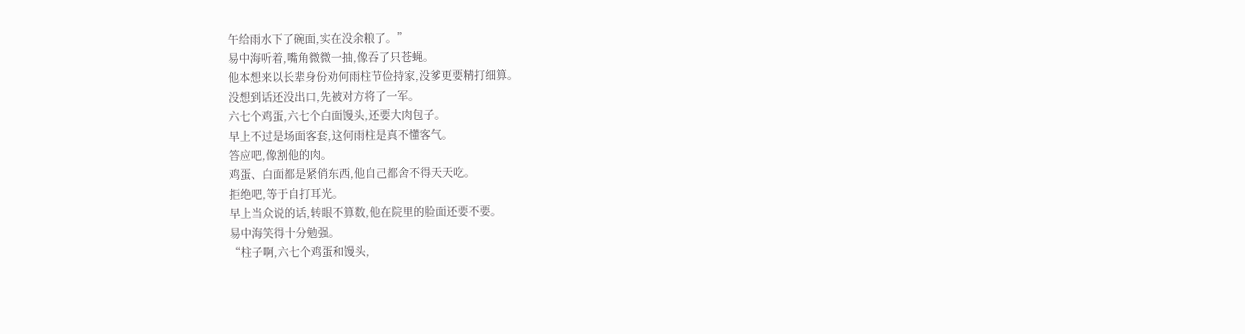午给雨水下了碗面,实在没余粮了。”
易中海听着,嘴角微微一抽,像吞了只苍蝇。
他本想来以长辈身份劝何雨柱节俭持家,没爹更要精打细算。
没想到话还没出口,先被对方将了一军。
六七个鸡蛋,六七个白面馒头,还要大肉包子。
早上不过是场面客套,这何雨柱是真不懂客气。
答应吧,像割他的肉。
鸡蛋、白面都是紧俏东西,他自己都舍不得天天吃。
拒绝吧,等于自打耳光。
早上当众说的话,转眼不算数,他在院里的脸面还要不要。
易中海笑得十分勉强。
“柱子啊,六七个鸡蛋和馒头,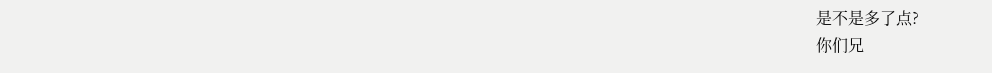是不是多了点?
你们兄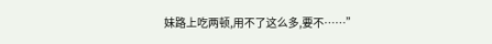妹路上吃两顿,用不了这么多,要不……”